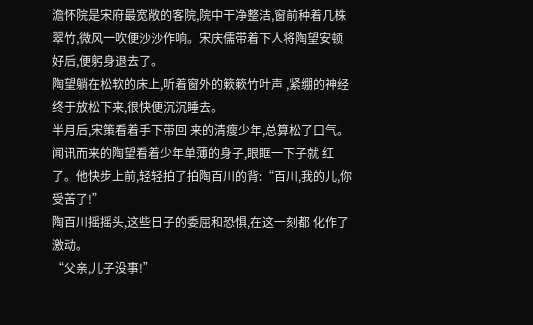澹怀院是宋府最宽敞的客院,院中干净整洁,窗前种着几株翠竹,微风一吹便沙沙作响。宋庆儒带着下人将陶望安顿好后,便躬身退去了。
陶望躺在松软的床上,听着窗外的簌簌竹叶声 ,紧绷的神经终于放松下来,很快便沉沉睡去。
半月后,宋策看着手下带回 来的清瘦少年,总算松了口气。
闻讯而来的陶望看着少年单薄的身子,眼眶一下子就 红了。他快步上前,轻轻拍了拍陶百川的背:“百川,我的儿,你受苦了!”
陶百川摇摇头,这些日子的委屈和恐惧,在这一刻都 化作了激动。
“父亲,儿子没事!”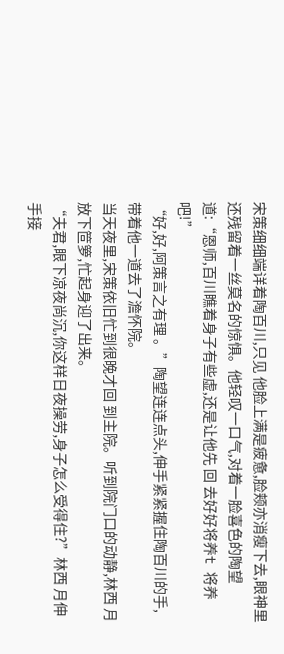宋策细细端详着陶百川,只见 他脸上满是疲惫,脸颊亦消瘦下去,眼神里还残留着一丝莫名的惊惧。他轻叹一口气,对着一脸喜色的陶望道:“恩师,百川瞧着身子有些虚,还是让他先 回 去好好将养t 将养吧!”
“好,好,阿策言之有理 。”陶望连连点头,伸手紧紧握住陶百川的手,带着他一道去了澹怀院。
当天夜里,宋策依旧忙到很晚才回 到主院。听到院门口的动静,林西 月放下笸箩,忙起身迎了出来。
“夫君,眼下凉夜尚沉,你这样日夜操劳,身子怎么受得住?”林西 月伸手接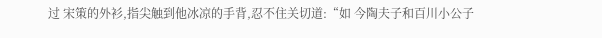过 宋策的外衫,指尖触到他冰凉的手背,忍不住关切道:“如 今陶夫子和百川小公子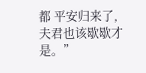都 平安归来了,夫君也该歇歇才是。”